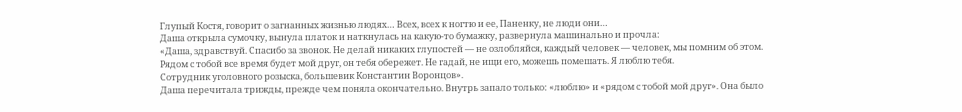Глупый Костя, говорит о загнанных жизнью людях… Всех, всех к ногтю и ее, Паненку, не люди они…
Даша открыла сумочку, вынула платок и наткнулась на какую-то бумажку, развернула машинально и прочла:
«Даша, здравствуй. Спасибо за звонок. Не делай никаких глупостей — не озлобляйся, каждый человек — человек, мы помним об этом. Рядом с тобой все время будет мой друг, он тебя обережет. Не гадай, не ищи его, можешь помешать. Я люблю тебя.
Сотрудник уголовного розыска, большевик Константин Воронцов».
Даша перечитала трижды, прежде чем поняла окончательно. Внутрь запало только: «люблю» и «рядом с тобой мой друг». Она было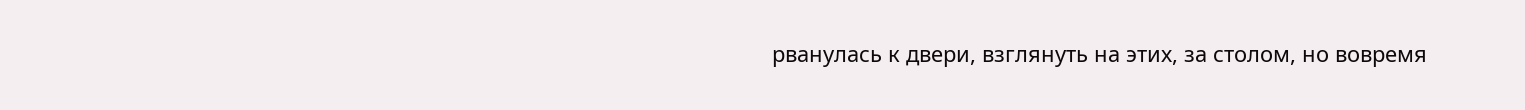рванулась к двери, взглянуть на этих, за столом, но вовремя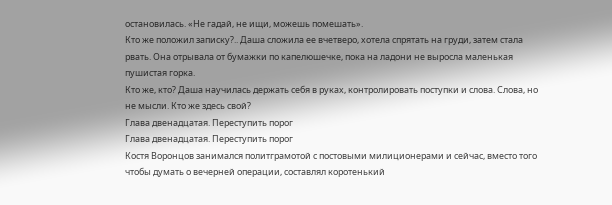остановилась. «Не гадай, не ищи, можешь помешать».
Кто же положил записку?.. Даша сложила ее вчетверо, хотела спрятать на груди, затем стала рвать. Она отрывала от бумажки по капелюшечке, пока на ладони не выросла маленькая пушистая горка.
Кто же, кто? Даша научилась держать себя в руках, контролировать поступки и слова. Слова, но не мысли. Кто же здесь свой?
Глава двенадцатая. Переступить порог
Глава двенадцатая. Переступить порог
Костя Воронцов занимался политграмотой с постовыми милиционерами и сейчас, вместо того чтобы думать о вечерней операции, составлял коротенький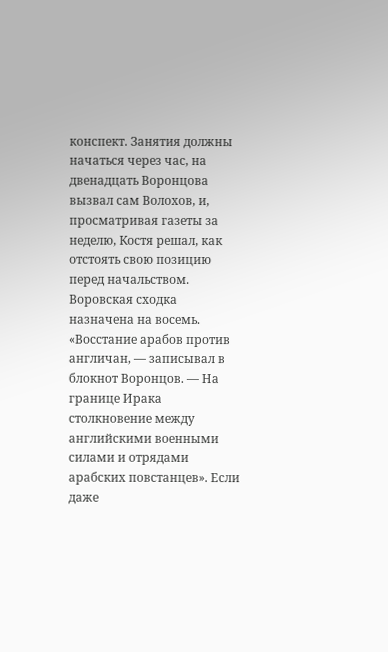конспект. Занятия должны начаться через час, на двенадцать Воронцова вызвал сам Волохов, и, просматривая газеты за неделю, Костя решал, как отстоять свою позицию перед начальством. Воровская сходка назначена на восемь. «Восстание арабов против англичан, — записывал в блокнот Воронцов. — На границе Ирака столкновение между английскими военными силами и отрядами арабских повстанцев». Если даже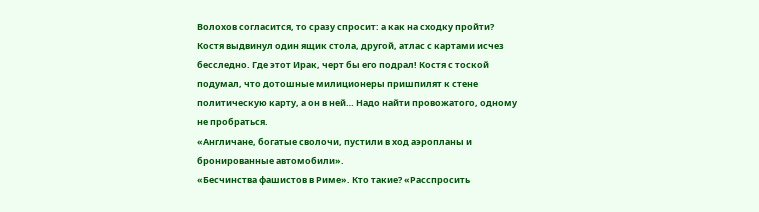Волохов согласится, то сразу спросит: а как на сходку пройти?
Костя выдвинул один ящик стола, другой, атлас с картами исчез бесследно. Где этот Ирак, черт бы его подрал! Костя с тоской подумал, что дотошные милиционеры пришпилят к стене политическую карту, а он в ней… Надо найти провожатого, одному не пробраться.
«Англичане, богатые сволочи, пустили в ход аэропланы и бронированные автомобили».
«Бесчинства фашистов в Риме». Кто такие? «Расспросить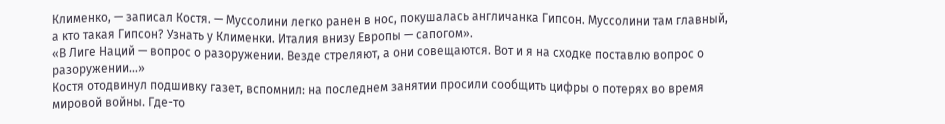Клименко, — записал Костя. — Муссолини легко ранен в нос, покушалась англичанка Гипсон. Муссолини там главный, а кто такая Гипсон? Узнать у Клименки. Италия внизу Европы — сапогом».
«В Лиге Наций — вопрос о разоружении. Везде стреляют, а они совещаются. Вот и я на сходке поставлю вопрос о разоружении…»
Костя отодвинул подшивку газет, вспомнил: на последнем занятии просили сообщить цифры о потерях во время мировой войны. Где-то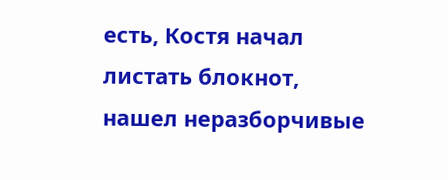есть, Костя начал листать блокнот, нашел неразборчивые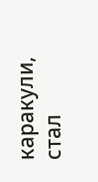каракули, стал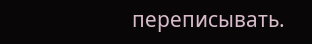переписывать.